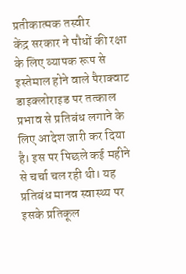प्रतीकात्मक तस्वीर
केंद्र सरकार ने पौधों की रक्षा के लिए व्यापक रूप से इस्तेमाल होने वाले पैराक्वाट डाइक्लोराइड पर तत्काल प्रभाव से प्रतिबंध लगाने के लिए आदेश जारी कर दिया है। इस पर पिछले कई महीने से चर्चा चल रही थी। यह प्रतिबंध मानव स्वास्थ्य पर इसके प्रतिकूल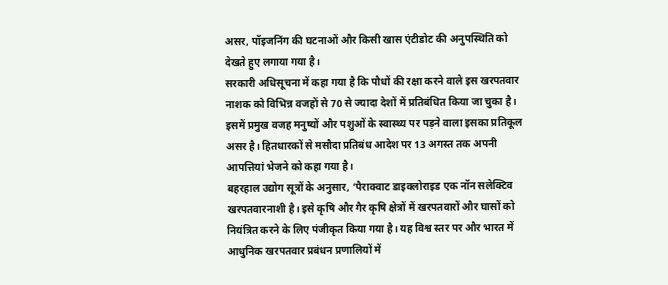असर, पॉइजनिंग की घटनाओं और किसी खास एंटीडोट की अनुपस्थिति को देखते हुए लगाया गया है।
सरकारी अधिसूचना में कहा गया है कि पौधों की रक्षा करने वाले इस खरपतवार नाशक को विभिन्न वजहों से 70 से ज्यादा देशों में प्रतिबंधित किया जा चुका है। इसमें प्रमुख वजह मनुष्यों और पशुओं के स्वास्थ्य पर पड़ने वाला इसका प्रतिकूल असर है। हितधारकों से मसौदा प्रतिबंध आदेश पर 13 अगस्त तक अपनी आपत्तियां भेजने को कहा गया है।
बहरहाल उद्योग सूत्रों के अनुसार, ‘पैराक्वाट डाइक्लोराइड एक नॉन सलेक्टिव खरपतवारनाशी है। इसे कृषि और गैर कृषि क्षेत्रों में खरपतवारों और घासों को नियंत्रित करने के लिए पंजीकृत किया गया है। यह विश्व स्तर पर और भारत में आधुनिक खरपतवार प्रबंधन प्रणालियों में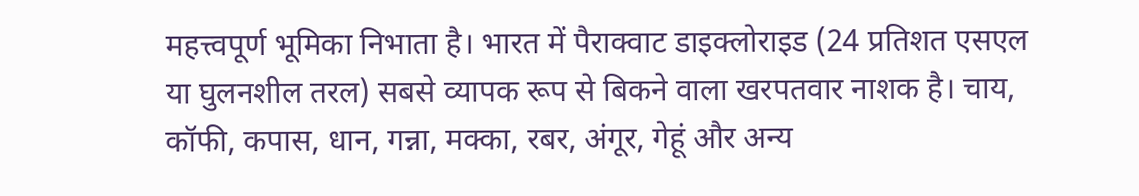महत्त्वपूर्ण भूमिका निभाता है। भारत में पैराक्वाट डाइक्लोराइड (24 प्रतिशत एसएल या घुलनशील तरल) सबसे व्यापक रूप से बिकने वाला खरपतवार नाशक है। चाय, कॉफी, कपास, धान, गन्ना, मक्का, रबर, अंगूर, गेहूं और अन्य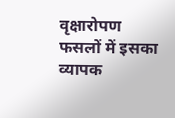वृक्षारोपण फसलों में इसका व्यापक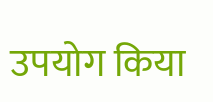उपयोग किया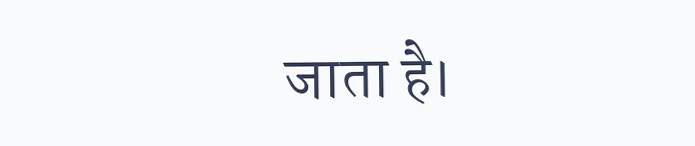जाता है।